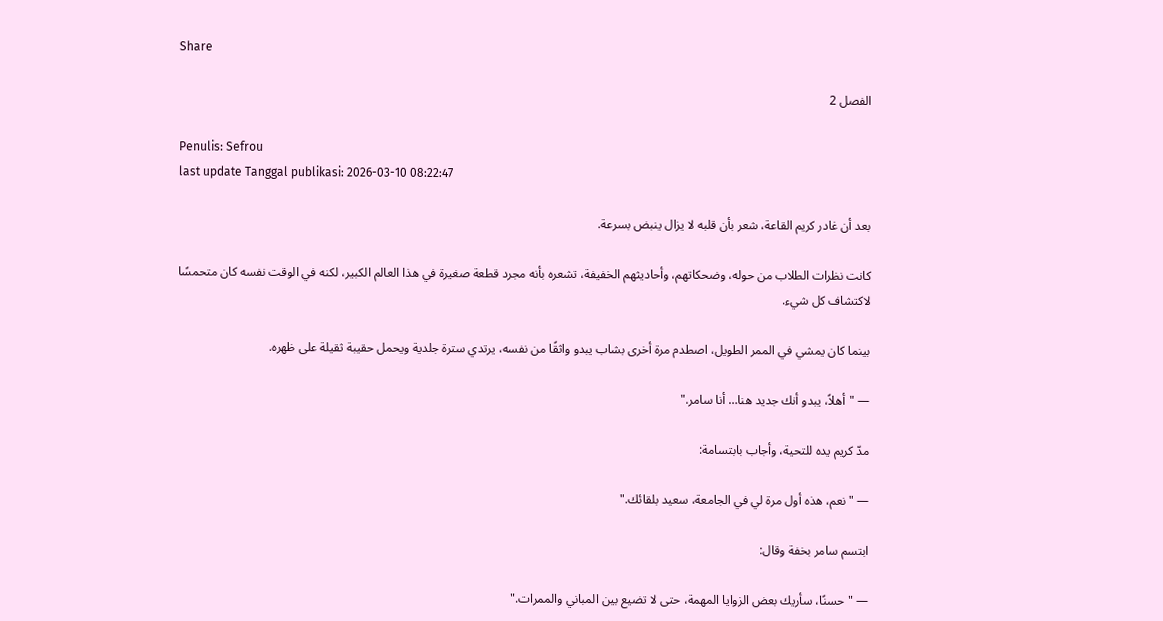Share

الفصل 2

Penulis: Sefrou
last update Tanggal publikasi: 2026-03-10 08:22:47

بعد أن غادر كريم القاعة، شعر بأن قلبه لا يزال ينبض بسرعة.

كانت نظرات الطلاب من حوله، وضحكاتهم، وأحاديثهم الخفيفة، تشعره بأنه مجرد قطعة صغيرة في هذا العالم الكبير، لكنه في الوقت نفسه كان متحمسًا لاكتشاف كل شيء.

بينما كان يمشي في الممر الطويل، اصطدم مرة أخرى بشاب يبدو واثقًا من نفسه، يرتدي سترة جلدية ويحمل حقيبة ثقيلة على ظهره.

— "أهلاً، يبدو أنك جديد هنا… أنا سامر."

مدّ كريم يده للتحية، وأجاب بابتسامة:

— "نعم، هذه أول مرة لي في الجامعة، سعيد بلقائك."

ابتسم سامر بخفة وقال:

— "حسنًا، سأريك بعض الزوايا المهمة، حتى لا تضيع بين المباني والممرات."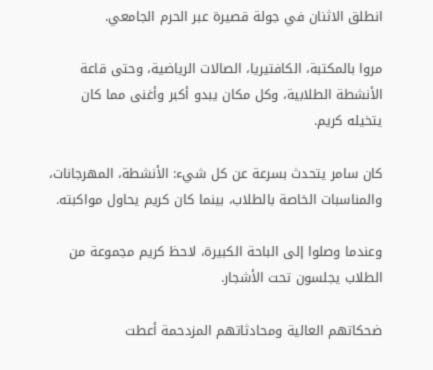انطلق الاثنان في جولة قصيرة عبر الحرم الجامعي.

مروا بالمكتبة، الكافتيريا، الصالات الرياضية، وحتى قاعة الأنشطة الطلابية، وكل مكان يبدو أكبر وأغنى مما كان يتخيله كريم.

كان سامر يتحدث بسرعة عن كل شيء: الأنشطة، المهرجانات، والمناسبات الخاصة بالطلاب، بينما كان كريم يحاول مواكبته.

وعندما وصلوا إلى الباحة الكبيرة، لاحظ كريم مجموعة من الطلاب يجلسون تحت الأشجار.

ضحكاتهم العالية ومحادثاتهم المزدحمة أعطت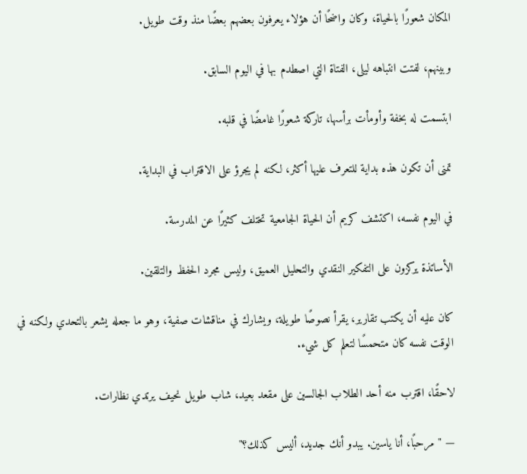المكان شعورًا بالحياة، وكان واضحًا أن هؤلاء يعرفون بعضهم بعضًا منذ وقت طويل.

وبينهم، لفتت انتباهه ليلى، الفتاة التي اصطدم بها في اليوم السابق.

ابتسمت له بخفة وأومأت برأسها، تاركة شعورًا غامضًا في قلبه.

تمنى أن تكون هذه بداية للتعرف عليها أكثر، لكنه لم يجرؤ على الاقتراب في البداية.

في اليوم نفسه، اكتشف كريم أن الحياة الجامعية تختلف كثيرًا عن المدرسة.

الأساتذة يركزون على التفكير النقدي والتحليل العميق، وليس مجرد الحفظ والتلقين.

كان عليه أن يكتب تقارير، يقرأ نصوصًا طويلة، ويشارك في مناقشات صفية، وهو ما جعله يشعر بالتحدي ولكنه في الوقت نفسه كان متحمسًا لتعلم كل شيء.

لاحقًا، اقترب منه أحد الطلاب الجالسين على مقعد بعيد، شاب طويل نحيف يرتدي نظارات.

— "مرحبًا، أنا ياسين. يبدو أنك جديد، أليس كذلك؟"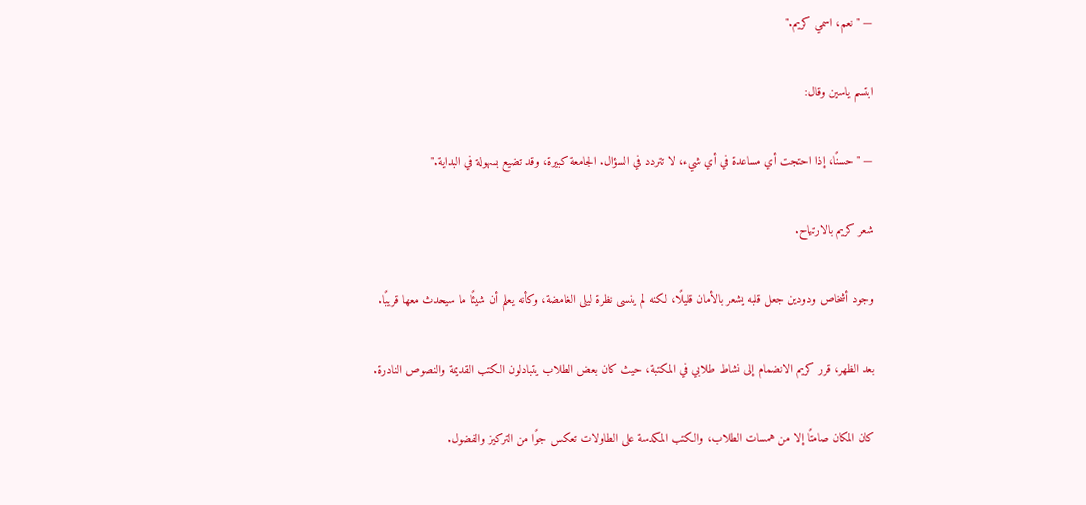— "نعم، اسمي كريم."

ابتسم ياسين وقال:

— "حسنًا، إذا احتجت أي مساعدة في أي شيء، لا تتردد في السؤال. الجامعة كبيرة، وقد تضيع بسهولة في البداية."

شعر كريم بالارتياح.

وجود أشخاص ودودين جعل قلبه يشعر بالأمان قليلًا، لكنه لم ينسى نظرة ليلى الغامضة، وكأنه يعلم أن شيئًا ما سيحدث معها قريبًا.

بعد الظهر، قرر كريم الانضمام إلى نشاط طلابي في المكتبة، حيث كان بعض الطلاب يتبادلون الكتب القديمة والنصوص النادرة.

كان المكان صامتًا إلا من همسات الطلاب، والكتب المكدسة على الطاولات تعكس جوًا من التركيز والفضول.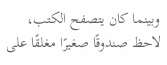وبينما كان يتصفح الكتب، لاحظ صندوقًا صغيرًا مغلقًا على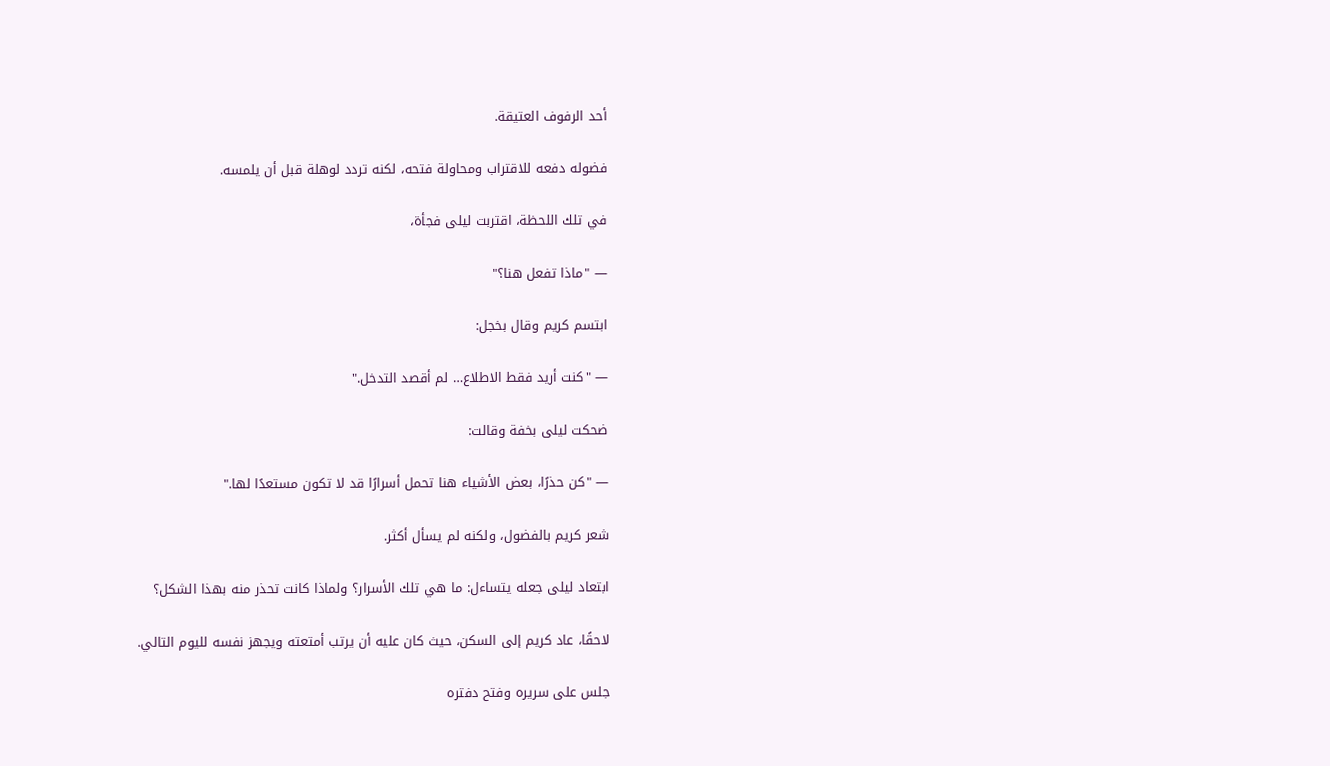أحد الرفوف العتيقة.

فضوله دفعه للاقتراب ومحاولة فتحه، لكنه تردد لوهلة قبل أن يلمسه.

في تلك اللحظة، اقتربت ليلى فجأة،

— "ماذا تفعل هنا؟"

ابتسم كريم وقال بخجل:

— "كنت أريد فقط الاطلاع… لم أقصد التدخل."

ضحكت ليلى بخفة وقالت:

— "كن حذرًا، بعض الأشياء هنا تحمل أسرارًا قد لا تكون مستعدًا لها."

شعر كريم بالفضول، ولكنه لم يسأل أكثر.

ابتعاد ليلى جعله يتساءل: ما هي تلك الأسرار؟ ولماذا كانت تحذر منه بهذا الشكل؟

لاحقًا، عاد كريم إلى السكن، حيث كان عليه أن يرتب أمتعته ويجهز نفسه لليوم التالي.

جلس على سريره وفتح دفتره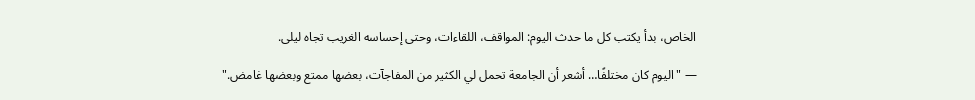الخاص، بدأ يكتب كل ما حدث اليوم: المواقف، اللقاءات، وحتى إحساسه الغريب تجاه ليلى.

— "اليوم كان مختلفًا… أشعر أن الجامعة تحمل لي الكثير من المفاجآت، بعضها ممتع وبعضها غامض."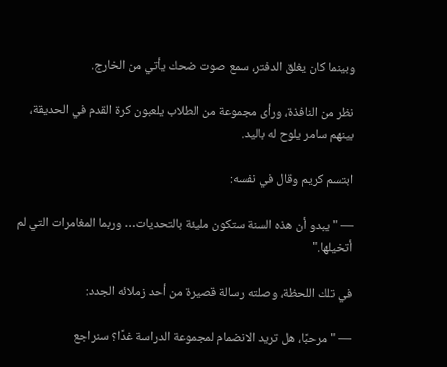وبينما كان يغلق الدفتر، سمع صوت ضحك يأتي من الخارج.

نظر من النافذة، ورأى مجموعة من الطلاب يلعبون كرة القدم في الحديقة، بينهم سامر يلوح له باليد.

ابتسم كريم وقال في نفسه:

— "يبدو أن هذه السنة ستكون مليئة بالتحديات… وربما المغامرات التي لم أتخيلها."

في تلك اللحظة، وصلته رسالة قصيرة من أحد زملائه الجدد:

— "مرحبًا، هل تريد الانضمام لمجموعة الدراسة غدًا؟ سنراجع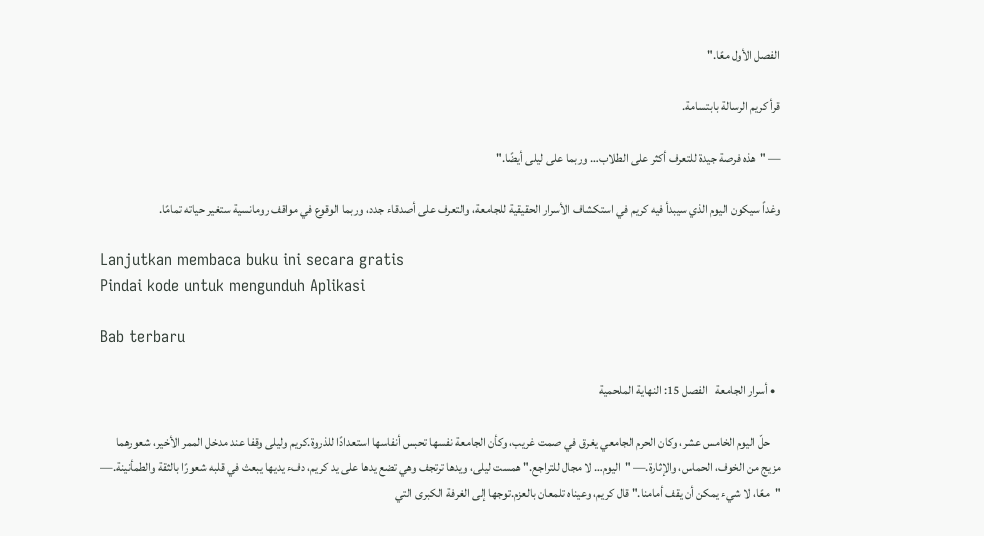الفصل الأول معًا."

قرأ كريم الرسالة بابتسامة.

— "هذه فرصة جيدة للتعرف أكثر على الطلاب… وربما على ليلى أيضًا."

وغداً سيكون اليوم الذي سيبدأ فيه كريم في استكشاف الأسرار الحقيقية للجامعة، والتعرف على أصدقاء جدد، وربما الوقوع في مواقف رومانسية ستغير حياته تمامًا.

Lanjutkan membaca buku ini secara gratis
Pindai kode untuk mengunduh Aplikasi

Bab terbaru

  • أسرار الجامعة   الفصل 15: النهاية الملحمية

    حلّ اليوم الخامس عشر، وكان الحرم الجامعي يغرق في صمت غريب، وكأن الجامعة نفسها تحبس أنفاسها استعدادًا للذروة.كريم وليلى وقفا عند مدخل الممر الأخير، شعورهما مزيج من الخوف، الحماس، والإثارة.— "اليوم… لا مجال للتراجع." همست ليلى، ويدها ترتجف وهي تضع يدها على يد كريم، دفء يديها يبعث في قلبه شعورًا بالثقة والطمأنينة.— "معًا، لا شيء يمكن أن يقف أمامنا." قال كريم، وعيناه تلمعان بالعزم.توجها إلى الغرفة الكبرى التي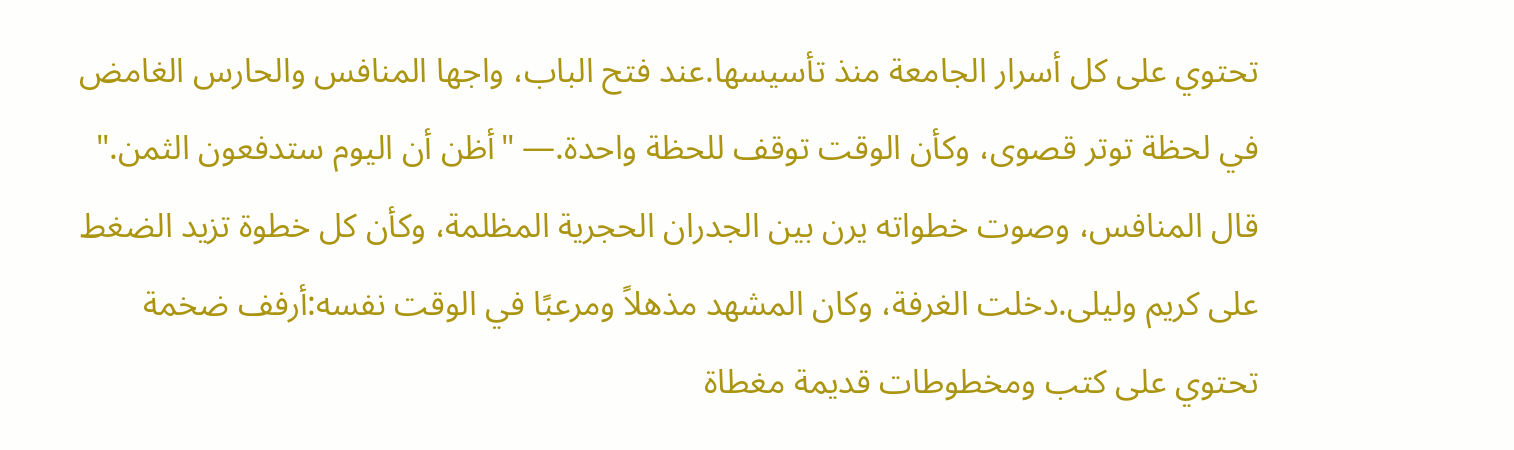تحتوي على كل أسرار الجامعة منذ تأسيسها.عند فتح الباب، واجها المنافس والحارس الغامض في لحظة توتر قصوى، وكأن الوقت توقف للحظة واحدة.— "أظن أن اليوم ستدفعون الثمن." قال المنافس، وصوت خطواته يرن بين الجدران الحجرية المظلمة، وكأن كل خطوة تزيد الضغط على كريم وليلى.دخلت الغرفة، وكان المشهد مذهلاً ومرعبًا في الوقت نفسه:أرفف ضخمة تحتوي على كتب ومخطوطات قديمة مغطاة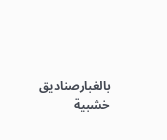بالغبارصناديق خشبية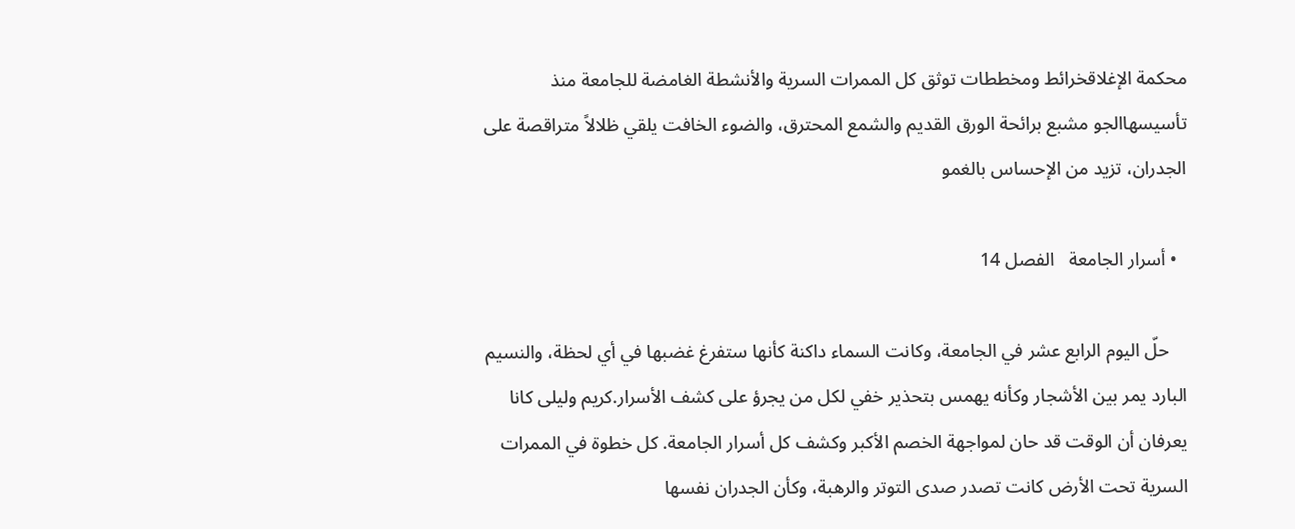محكمة الإغلاقخرائط ومخططات توثق كل الممرات السرية والأنشطة الغامضة للجامعة منذ تأسيسهاالجو مشبع برائحة الورق القديم والشمع المحترق، والضوء الخافت يلقي ظلالاً متراقصة على الجدران، تزيد من الإحساس بالغمو

  • أسرار الجامعة   الفصل 14

    حلّ اليوم الرابع عشر في الجامعة، وكانت السماء داكنة كأنها ستفرغ غضبها في أي لحظة، والنسيم البارد يمر بين الأشجار وكأنه يهمس بتحذير خفي لكل من يجرؤ على كشف الأسرار.كريم وليلى كانا يعرفان أن الوقت قد حان لمواجهة الخصم الأكبر وكشف كل أسرار الجامعة. كل خطوة في الممرات السرية تحت الأرض كانت تصدر صدى التوتر والرهبة، وكأن الجدران نفسها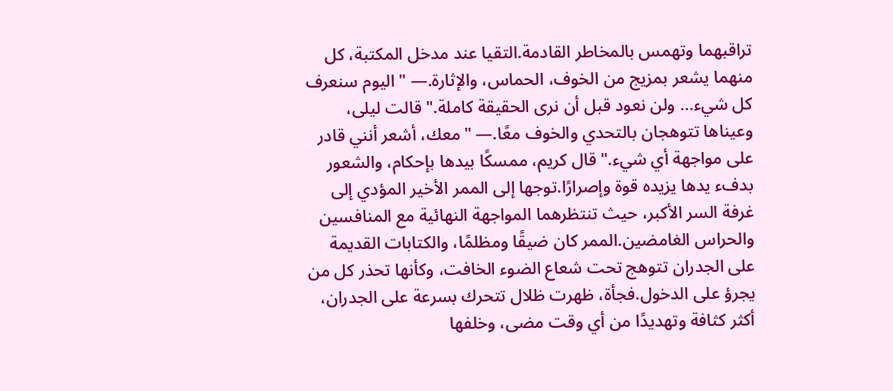تراقبهما وتهمس بالمخاطر القادمة.التقيا عند مدخل المكتبة، كل منهما يشعر بمزيج من الخوف، الحماس، والإثارة.— "اليوم سنعرف كل شيء… ولن نعود قبل أن نرى الحقيقة كاملة." قالت ليلى، وعيناها تتوهجان بالتحدي والخوف معًا.— "معك، أشعر أنني قادر على مواجهة أي شيء." قال كريم، ممسكًا بيدها بإحكام، والشعور بدفء يدها يزيده قوة وإصرارًا.توجها إلى الممر الأخير المؤدي إلى غرفة السر الأكبر، حيث تنتظرهما المواجهة النهائية مع المنافسين والحراس الغامضين.الممر كان ضيقًا ومظلمًا، والكتابات القديمة على الجدران تتوهج تحت شعاع الضوء الخافت، وكأنها تحذر كل من يجرؤ على الدخول.فجأة، ظهرت ظلال تتحرك بسرعة على الجدران، أكثر كثافة وتهديدًا من أي وقت مضى، وخلفها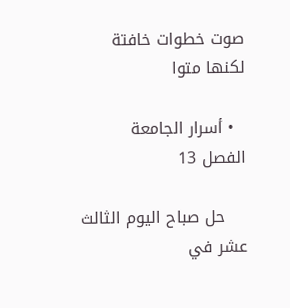صوت خطوات خافتة لكنها متوا

  • أسرار الجامعة   الفصل 13

    حل صباح اليوم الثالث عشر في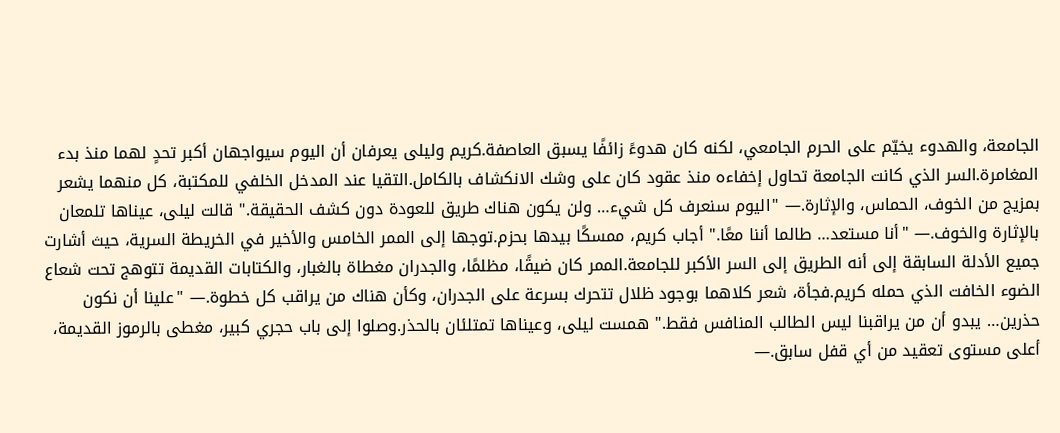الجامعة، والهدوء يخيّم على الحرم الجامعي، لكنه كان هدوءً زائفًا يسبق العاصفة.كريم وليلى يعرفان أن اليوم سيواجهان أكبر تحدٍ لهما منذ بدء المغامرة.السر الذي كانت الجامعة تحاول إخفاءه منذ عقود كان على وشك الانكشاف بالكامل.التقيا عند المدخل الخلفي للمكتبة، كل منهما يشعر بمزيج من الخوف، الحماس، والإثارة.— "اليوم سنعرف كل شيء… ولن يكون هناك طريق للعودة دون كشف الحقيقة." قالت ليلى، عيناها تلمعان بالإثارة والخوف.— "أنا مستعد… طالما أننا معًا." أجاب كريم، ممسكًا بيدها بحزم.توجها إلى الممر الخامس والأخير في الخريطة السرية، حيث أشارت جميع الأدلة السابقة إلى أنه الطريق إلى السر الأكبر للجامعة.الممر كان ضيقًا، مظلمًا، والجدران مغطاة بالغبار، والكتابات القديمة تتوهج تحت شعاع الضوء الخافت الذي حمله كريم.فجأة، شعر كلاهما بوجود ظلال تتحرك بسرعة على الجدران، وكأن هناك من يراقب كل خطوة.— "علينا أن نكون حذرين… يبدو أن من يراقبنا ليس الطالب المنافس فقط." همست ليلى، وعيناها تمتلئان بالحذر.وصلوا إلى باب حجري كبير، مغطى بالرموز القديمة، أعلى مستوى تعقيد من أي قفل سابق.—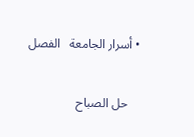• أسرار الجامعة   الفصل

    حل الصباح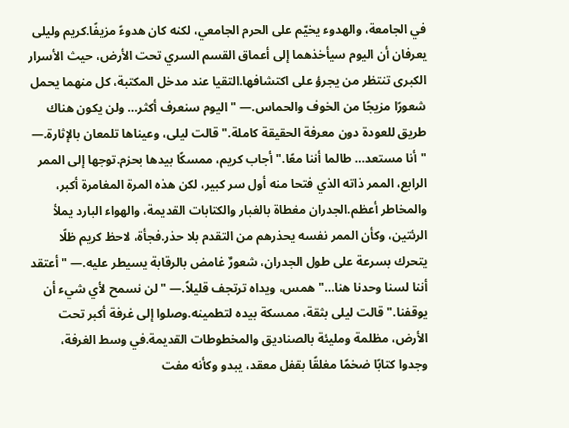في الجامعة، والهدوء يخيّم على الحرم الجامعي، لكنه كان هدوءً مزيفًا.كريم وليلى يعرفان أن اليوم سيأخذهما إلى أعماق القسم السري تحت الأرض، حيث الأسرار الكبرى تنتظر من يجرؤ على اكتشافها.التقيا عند مدخل المكتبة، كل منهما يحمل شعورًا مزيجًا من الخوف والحماس.— "اليوم سنعرف أكثر… ولن يكون هناك طريق للعودة دون معرفة الحقيقة كاملة." قالت ليلى، وعيناها تلمعان بالإثارة.— "أنا مستعد… طالما أننا معًا." أجاب كريم، ممسكًا بيدها بحزم.توجها إلى الممر الرابع، الممر ذاته الذي فتحا منه أول سر كبير، لكن هذه المرة المغامرة أكبر، والمخاطر أعظم.الجدران مغطاة بالغبار والكتابات القديمة، والهواء البارد يملأ الرئتين، وكأن الممر نفسه يحذرهم من التقدم بلا حذر.فجأة، لاحظ كريم ظلًا يتحرك بسرعة على طول الجدران، شعورٌ غامض بالرقابة يسيطر عليه.— "أعتقد أننا لسنا وحدنا هنا…" همس، ويداه ترتجف قليلاً.— "لن نسمح لأي شيء أن يوقفنا." قالت ليلى بثقة، ممسكة بيده لتطمينه.وصلوا إلى غرفة أكبر تحت الأرض، مظلمة ومليئة بالصناديق والمخطوطات القديمة.في وسط الغرفة، وجدوا كتابًا ضخمًا مغلقًا بقفل معقد، يبدو وكأنه مفت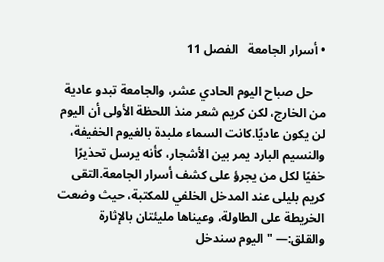• أسرار الجامعة   الفصل 11

    حل صباح اليوم الحادي عشر، والجامعة تبدو عادية من الخارج، لكن كريم شعر منذ اللحظة الأولى أن اليوم لن يكون عاديًا.كانت السماء ملبدة بالغيوم الخفيفة، والنسيم البارد يمر بين الأشجار، كأنه يرسل تحذيرًا خفيًا لكل من يجرؤ على كشف أسرار الجامعة.التقى كريم بليلى عند المدخل الخلفي للمكتبة، حيث وضعت الخريطة على الطاولة، وعيناها مليئتان بالإثارة والقلق:— "اليوم سندخل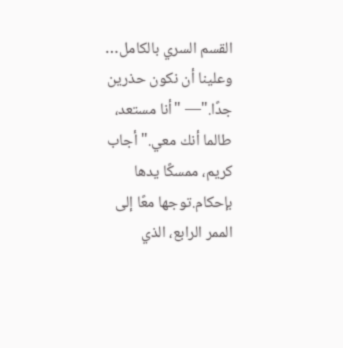القسم السري بالكامل… وعلينا أن نكون حذرين جدًا."— "أنا مستعد، طالما أنك معي." أجاب كريم، ممسكًا يدها بإحكام.توجها معًا إلى الممر الرابع، الذي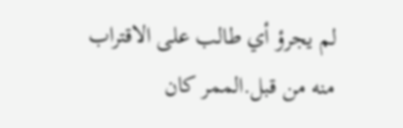لم يجرؤ أي طالب على الاقتراب منه من قبل.الممر كان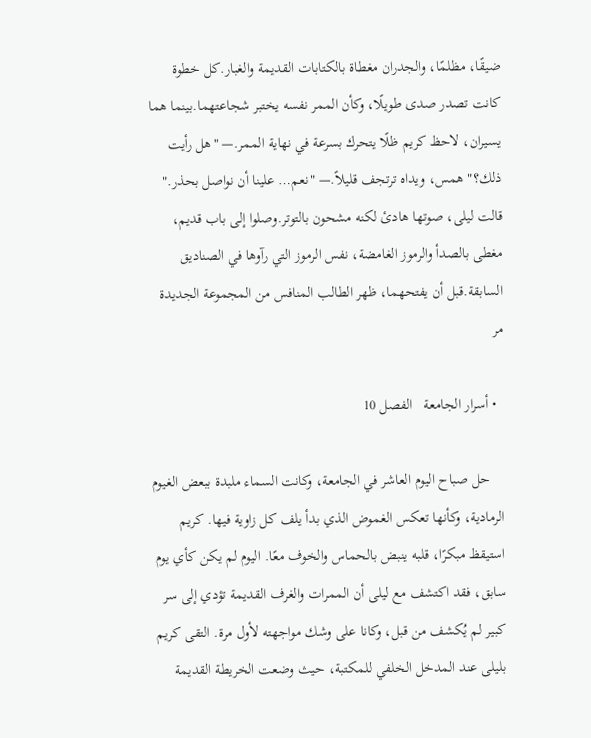ضيقًا، مظلمًا، والجدران مغطاة بالكتابات القديمة والغبار.كل خطوة كانت تصدر صدى طويلًا، وكأن الممر نفسه يختبر شجاعتهما.بينما هما يسيران، لاحظ كريم ظلًا يتحرك بسرعة في نهاية الممر.— "هل رأيت ذلك؟" همس، ويداه ترتجف قليلاً.— "نعم… علينا أن نواصل بحذر." قالت ليلى، صوتها هادئ لكنه مشحون بالتوتر.وصلوا إلى باب قديم، مغطى بالصدأ والرموز الغامضة، نفس الرموز التي رآوها في الصناديق السابقة.قبل أن يفتحهما، ظهر الطالب المنافس من المجموعة الجديدة مر

  • أسرار الجامعة   الفصل 10

    حل صباح اليوم العاشر في الجامعة، وكانت السماء ملبدة ببعض الغيوم الرمادية، وكأنها تعكس الغموض الذي بدأ يلف كل زاوية فيها. كريم استيقظ مبكرًا، قلبه ينبض بالحماس والخوف معًا. اليوم لم يكن كأي يوم سابق، فقد اكتشف مع ليلى أن الممرات والغرف القديمة تؤدي إلى سر كبير لم يُكشف من قبل، وكانا على وشك مواجهته لأول مرة. التقى كريم بليلى عند المدخل الخلفي للمكتبة، حيث وضعت الخريطة القديمة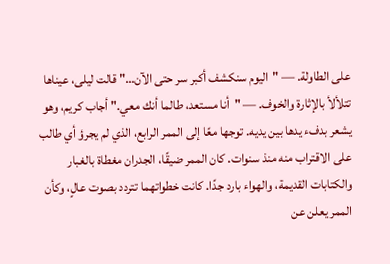على الطاولة. — "اليوم سنكشف أكبر سر حتى الآن…" قالت ليلى، عيناها تتلألأ بالإثارة والخوف. — "أنا مستعد، طالما أنك معي." أجاب كريم، وهو يشعر بدفء يدها بين يديه. توجها معًا إلى الممر الرابع، الذي لم يجرؤ أي طالب على الاقتراب منه منذ سنوات. كان الممر ضيقًا، الجدران مغطاة بالغبار والكتابات القديمة، والهواء بارد جدًا. كانت خطواتهما تتردد بصوت عالٍ، وكأن الممر يعلن عن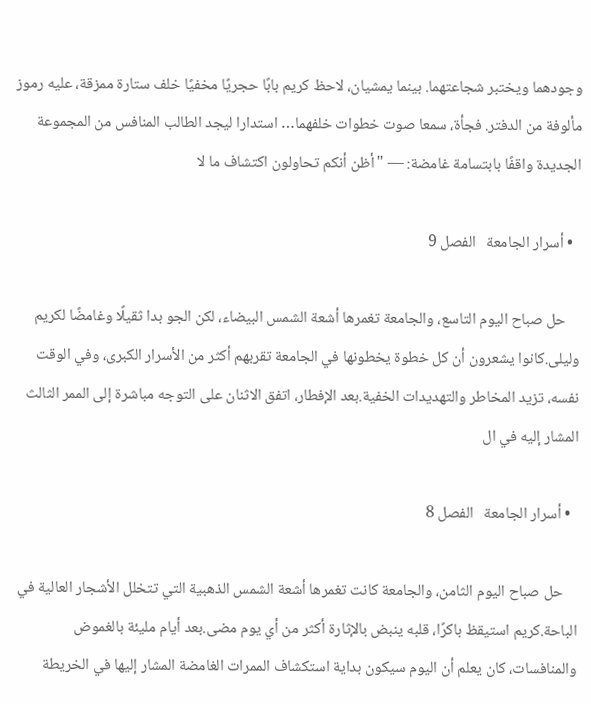وجودهما ويختبر شجاعتهما. بينما يمشيان، لاحظ كريم بابًا حجريًا مخفيًا خلف ستارة ممزقة، عليه رموز مألوفة من الدفتر. فجأة، سمعا صوت خطوات خلفهما… استدارا ليجد الطالب المنافس من المجموعة الجديدة واقفًا بابتسامة غامضة: — "أظن أنكم تحاولون اكتشاف ما لا

  • أسرار الجامعة   الفصل 9

    حل صباح اليوم التاسع، والجامعة تغمرها أشعة الشمس البيضاء، لكن الجو بدا ثقيلًا وغامضًا لكريم وليلى.كانوا يشعرون أن كل خطوة يخطونها في الجامعة تقربهم أكثر من الأسرار الكبرى، وفي الوقت نفسه، تزيد المخاطر والتهديدات الخفية.بعد الإفطار، اتفق الاثنان على التوجه مباشرة إلى الممر الثالث المشار إليه في ال

  • أسرار الجامعة   الفصل 8

    حل صباح اليوم الثامن، والجامعة كانت تغمرها أشعة الشمس الذهبية التي تتخلل الأشجار العالية في الباحة.كريم استيقظ باكرًا، قلبه ينبض بالإثارة أكثر من أي يوم مضى.بعد أيام مليئة بالغموض والمنافسات، كان يعلم أن اليوم سيكون بداية استكشاف الممرات الغامضة المشار إليها في الخريطة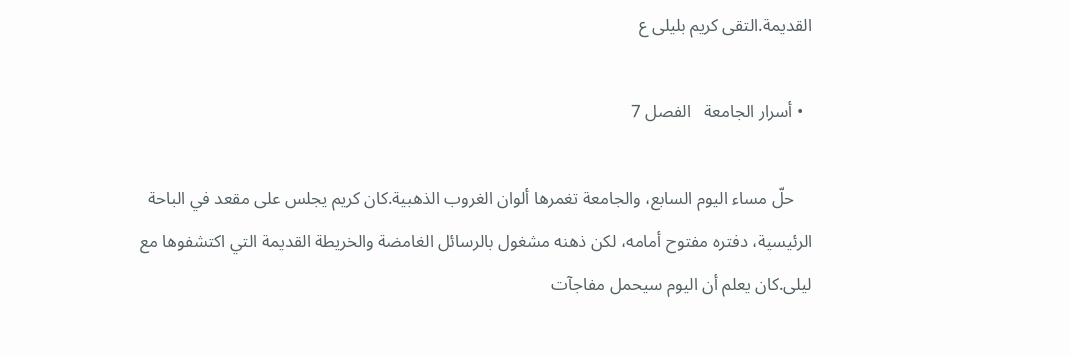القديمة.التقى كريم بليلى ع

  • أسرار الجامعة   الفصل 7

    حلّ مساء اليوم السابع، والجامعة تغمرها ألوان الغروب الذهبية.كان كريم يجلس على مقعد في الباحة الرئيسية، دفتره مفتوح أمامه، لكن ذهنه مشغول بالرسائل الغامضة والخريطة القديمة التي اكتشفوها مع ليلى.كان يعلم أن اليوم سيحمل مفاجآت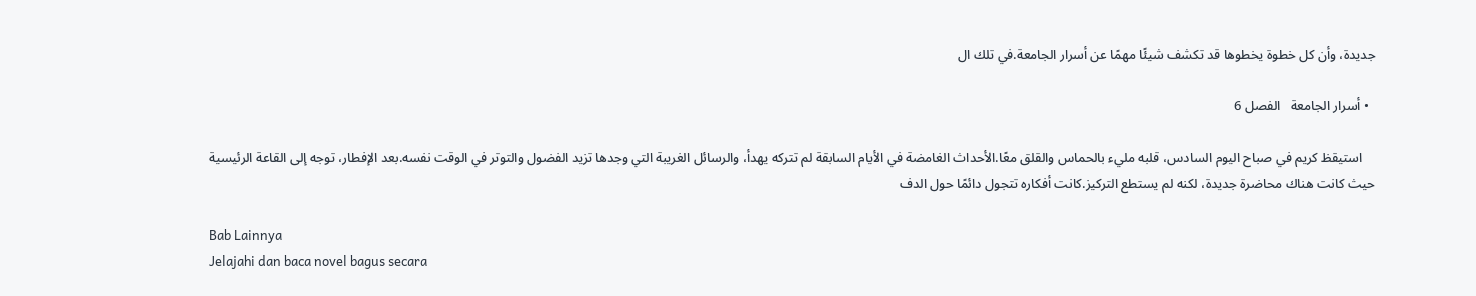جديدة، وأن كل خطوة يخطوها قد تكشف شيئًا مهمًا عن أسرار الجامعة.في تلك ال

  • أسرار الجامعة   الفصل 6

    استيقظ كريم في صباح اليوم السادس، قلبه مليء بالحماس والقلق معًا.الأحداث الغامضة في الأيام السابقة لم تتركه يهدأ، والرسائل الغريبة التي وجدها تزيد الفضول والتوتر في الوقت نفسه.بعد الإفطار، توجه إلى القاعة الرئيسية حيث كانت هناك محاضرة جديدة، لكنه لم يستطع التركيز.كانت أفكاره تتجول دائمًا حول الدف

Bab Lainnya
Jelajahi dan baca novel bagus secara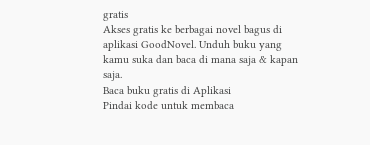gratis
Akses gratis ke berbagai novel bagus di aplikasi GoodNovel. Unduh buku yang kamu suka dan baca di mana saja & kapan saja.
Baca buku gratis di Aplikasi
Pindai kode untuk membaca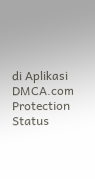di Aplikasi
DMCA.com Protection Status